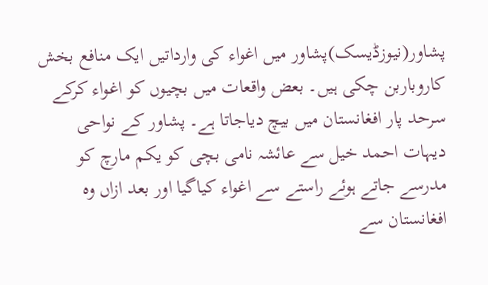پشاور(نیوزڈیسک)پشاور میں اغواء کی وارداتیں ایک منافع بخش کاروباربن چکی ہیں۔ بعض واقعات میں بچیوں کو اغواء کرکے سرحد پار افغانستان میں بیچ دیاجاتا ہے۔ پشاور کے نواحی دیہات احمد خیل سے عائشہ نامی بچی کو یکم مارچ کو مدرسے جاتے ہوئے راستے سے اغواء کیاگیا اور بعد ازاں وہ افغانستان سے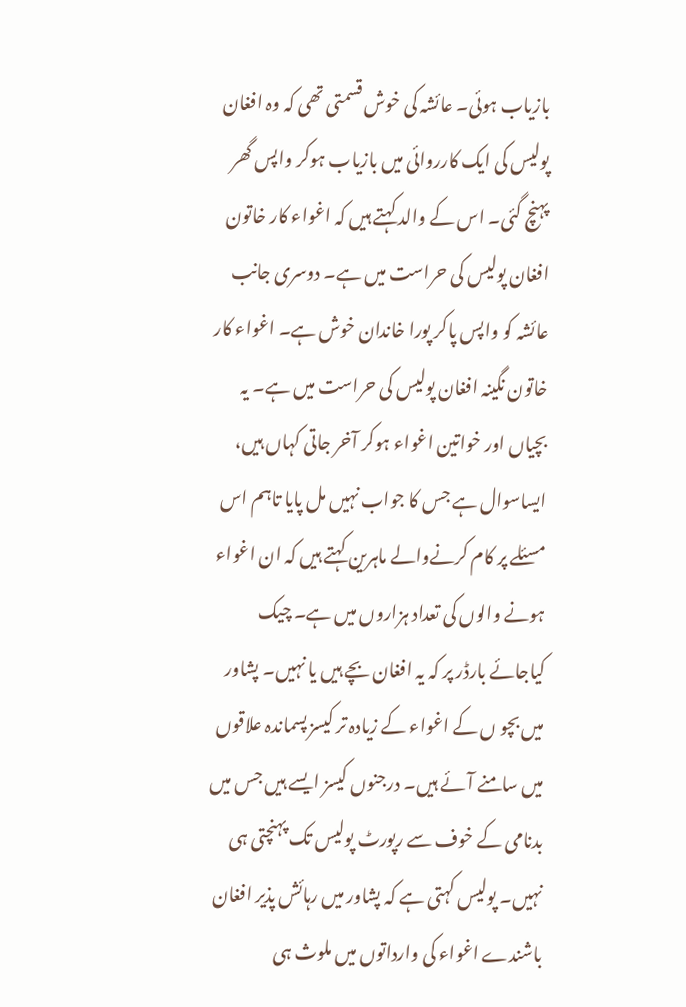بازیاب ہوئی۔ عائشہ کی خوش قسمتی تھی کہ وہ افغان پولیس کی ایک کارروائی میں بازیاب ہوکر واپس گھر پہنچ گئی۔ اس کے والد کہتے ہیں کہ اغواء کار خاتون افغان پولیس کی حراست میں ہے۔ دوسری جانب عائشہ کو واپس پاکر پورا خاندان خوش ہے۔ اغواء کار خاتون نگینہ افغان پولیس کی حراست میں ہے۔ یہ بچیاں اور خواتین اغواء ہوکر آخر جاتی کہاں ہیں، ایساسوال ہے جس کا جواب نہیں مل پایا تاہم اس مسئلے پر کام کرنےوالے ماہرین کہتے ہیں کہ ان اغواء ہونے والوں کی تعداد ہزاروں میں ہے۔ چیک کیاجائے بارڈر پر کہ یہ افغان بچے ہیں یا نہیں۔ پشاور میں بچو ں کے اغواء کے زیادہ تر کیسز پسماندہ علاقوں میں سامنے آئے ہیں۔ درجنوں کیسز ایسے ہیں جس میں بدنامی کے خوف سے رپورٹ پولیس تک پہنچتی ہی نہیں۔ پولیس کہتی ہے کہ پشاور میں رہائش پذیر افغان باشندے اغواء کی وارداتوں میں ملوث ہی